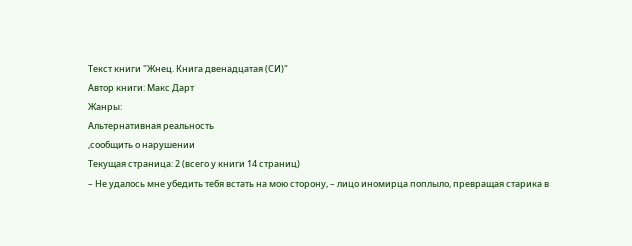Текст книги "Жнец. Книга двенадцатая (СИ)"
Автор книги: Макс Дарт
Жанры:
Альтернативная реальность
,сообщить о нарушении
Текущая страница: 2 (всего у книги 14 страниц)
– Не удалось мне убедить тебя встать на мою сторону, – лицо иномирца поплыло, превращая старика в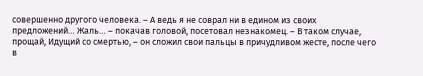совершенно другого человека. – А ведь я не соврал ни в едином из своих предложений… Жаль… – покачав головой, посетовал незнакомец. – В таком случае, прощай, Идущий со смертью, – он сложил свои пальцы в причудливом жесте, после чего в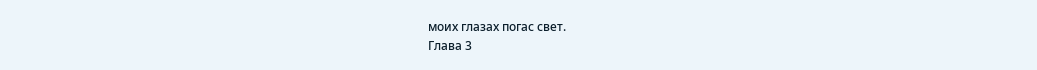моих глазах погас свет.
Глава 3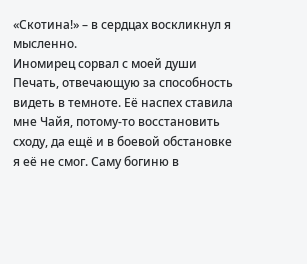«Скотина!» – в сердцах воскликнул я мысленно.
Иномирец сорвал с моей души Печать, отвечающую за способность видеть в темноте. Её наспех ставила мне Чайя, потому-то восстановить сходу, да ещё и в боевой обстановке я её не смог. Саму богиню в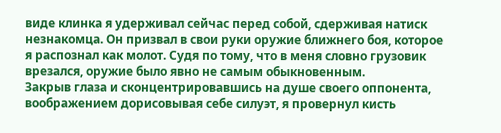виде клинка я удерживал сейчас перед собой, сдерживая натиск незнакомца. Он призвал в свои руки оружие ближнего боя, которое я распознал как молот. Судя по тому, что в меня словно грузовик врезался, оружие было явно не самым обыкновенным.
Закрыв глаза и сконцентрировавшись на душе своего оппонента, воображением дорисовывая себе силуэт, я провернул кисть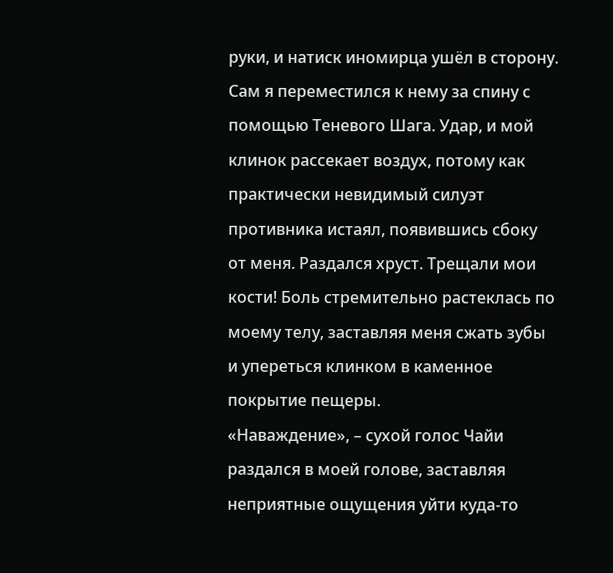руки, и натиск иномирца ушёл в сторону. Сам я переместился к нему за спину с помощью Теневого Шага. Удар, и мой клинок рассекает воздух, потому как практически невидимый силуэт противника истаял, появившись сбоку от меня. Раздался хруст. Трещали мои кости! Боль стремительно растеклась по моему телу, заставляя меня сжать зубы и упереться клинком в каменное покрытие пещеры.
«Наваждение», – сухой голос Чайи раздался в моей голове, заставляя неприятные ощущения уйти куда-то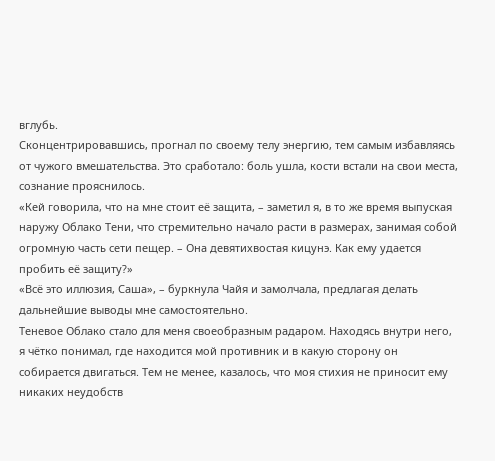вглубь.
Сконцентрировавшись, прогнал по своему телу энергию, тем самым избавляясь от чужого вмешательства. Это сработало: боль ушла, кости встали на свои места, сознание прояснилось.
«Кей говорила, что на мне стоит её защита, – заметил я, в то же время выпуская наружу Облако Тени, что стремительно начало расти в размерах, занимая собой огромную часть сети пещер. – Она девятихвостая кицунэ. Как ему удается пробить её защиту?»
«Всё это иллюзия, Саша», – буркнула Чайя и замолчала, предлагая делать дальнейшие выводы мне самостоятельно.
Теневое Облако стало для меня своеобразным радаром. Находясь внутри него, я чётко понимал, где находится мой противник и в какую сторону он собирается двигаться. Тем не менее, казалось, что моя стихия не приносит ему никаких неудобств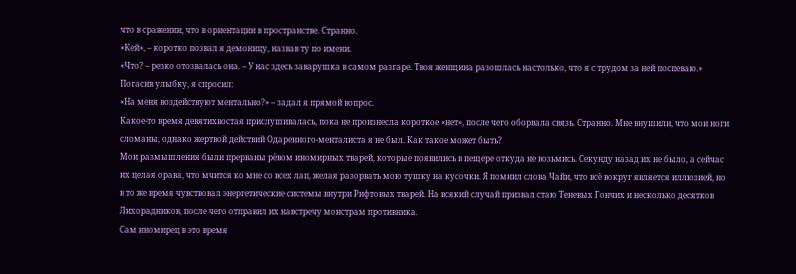что в сражении, что в ориентации в пространстве. Странно.
«Кей», – коротко позвал я демоницу, назвав ту по имени.
«Что? – резко отозвалась она. – У нас здесь заварушка в самом разгаре. Твоя женщина разошлась настолько, что я с трудом за ней поспеваю.»
Погасив улыбку, я спросил:
«На меня воздействуют ментально?» – задал я прямой вопрос.
Какое-то время девятихвостая прислушивалась, пока не произнесла короткое «нет», после чего оборвала связь. Странно. Мне внушили, что мои ноги сломаны, однако жертвой действий Одаренного-менталиста я не был. Как такое может быть?
Мои размышления были прерваны рёвом иномирных тварей, которые появились в пещере откуда не возьмись. Секунду назад их не было, а сейчас их целая орава, что мчится ко мне со всех лап, желая разорвать мою тушку на кусочки. Я помнил слова Чайи, что всё вокруг является иллюзией, но в то же время чувствовал энергетические системы внутри Рифтовых тварей. На всякий случай призвал стаю Теневых Гончих и несколько десятков Лихорадников, после чего отправил их навстречу монстрам противника.
Сам иномирец в это время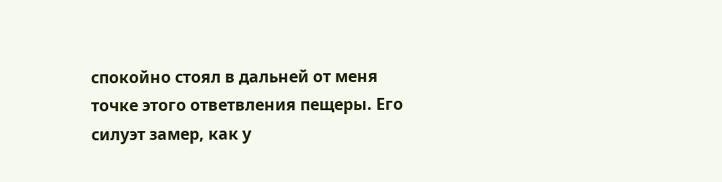спокойно стоял в дальней от меня точке этого ответвления пещеры. Его силуэт замер, как у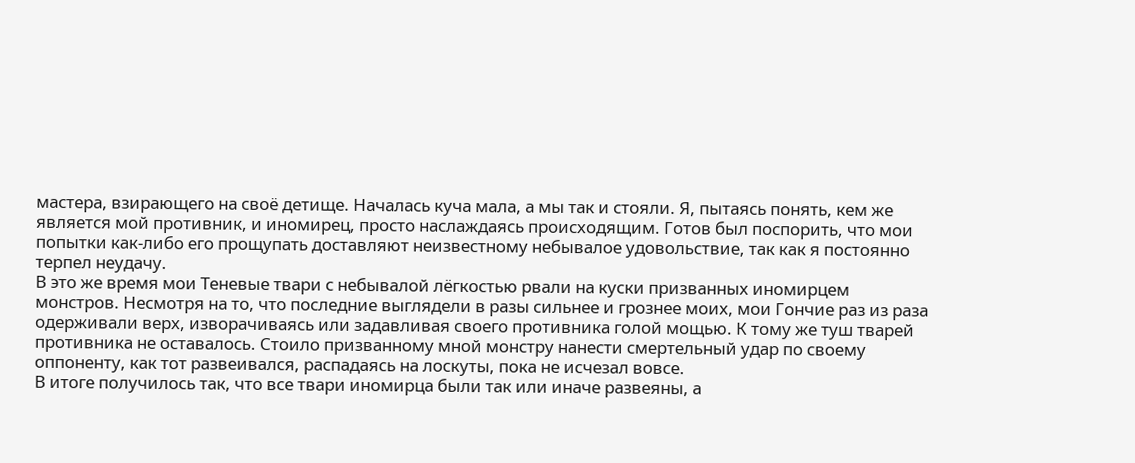мастера, взирающего на своё детище. Началась куча мала, а мы так и стояли. Я, пытаясь понять, кем же является мой противник, и иномирец, просто наслаждаясь происходящим. Готов был поспорить, что мои попытки как-либо его прощупать доставляют неизвестному небывалое удовольствие, так как я постоянно терпел неудачу.
В это же время мои Теневые твари с небывалой лёгкостью рвали на куски призванных иномирцем монстров. Несмотря на то, что последние выглядели в разы сильнее и грознее моих, мои Гончие раз из раза одерживали верх, изворачиваясь или задавливая своего противника голой мощью. К тому же туш тварей противника не оставалось. Стоило призванному мной монстру нанести смертельный удар по своему оппоненту, как тот развеивался, распадаясь на лоскуты, пока не исчезал вовсе.
В итоге получилось так, что все твари иномирца были так или иначе развеяны, а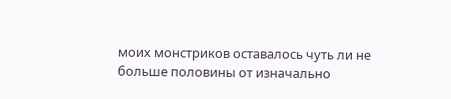моих монстриков оставалось чуть ли не больше половины от изначально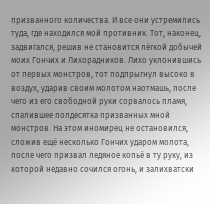призванного количества. И все они устремились туда, где находился мой противник. Тот, наконец, задвигался, решив не становится лёгкой добычей моих Гончих и Лихорадников. Лихо уклонившись от первых монстров, тот подпрыгнул высоко в воздух, ударив своим молотом наотмашь, после чего из его свободной руки сорвалось пламя, спалившее полдесятка призванных мной монстров. На этом иномирец не остановился, сложив ещё несколько Гончих ударом молота, после чего призвал ледяное копьё в ту руку, из которой недавно сочился огонь, и залихватски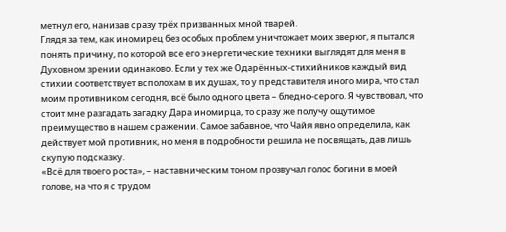метнул его, нанизав сразу трёх призванных мной тварей.
Глядя за тем, как иномирец без особых проблем уничтожает моих зверюг, я пытался понять причину, по которой все его энергетические техники выглядят для меня в Духовном зрении одинаково. Если у тех же Одарённых-стихийников каждый вид стихии соответствует всполохам в их душах, то у представителя иного мира, что стал моим противником сегодня, всё было одного цвета – бледно-серого. Я чувствовал, что стоит мне разгадать загадку Дара иномирца, то сразу же получу ощутимое преимущество в нашем сражении. Самое забавное, что Чайя явно определила, как действует мой противник, но меня в подробности решила не посвящать, дав лишь скупую подсказку.
«Всё для твоего роста», – наставническим тоном прозвучал голос богини в моей голове, на что я с трудом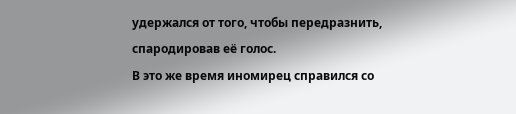удержался от того, чтобы передразнить, спародировав её голос.
В это же время иномирец справился со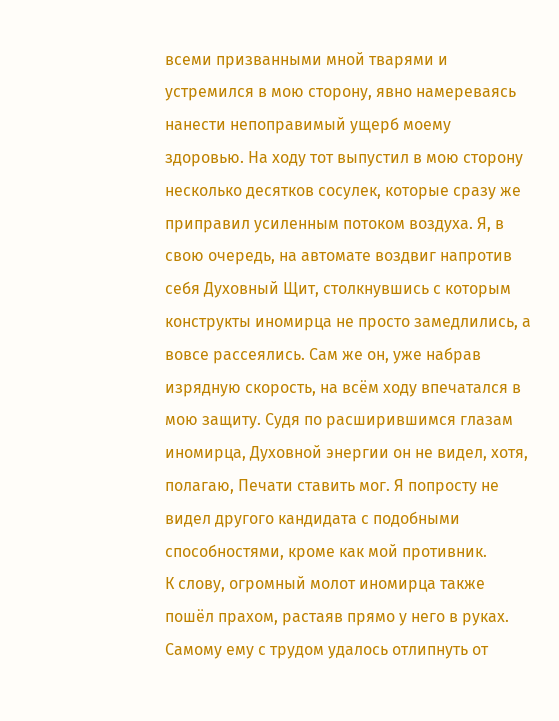всеми призванными мной тварями и устремился в мою сторону, явно намереваясь нанести непоправимый ущерб моему здоровью. На ходу тот выпустил в мою сторону несколько десятков сосулек, которые сразу же приправил усиленным потоком воздуха. Я, в свою очередь, на автомате воздвиг напротив себя Духовный Щит, столкнувшись с которым конструкты иномирца не просто замедлились, а вовсе рассеялись. Сам же он, уже набрав изрядную скорость, на всём ходу впечатался в мою защиту. Судя по расширившимся глазам иномирца, Духовной энергии он не видел, хотя, полагаю, Печати ставить мог. Я попросту не видел другого кандидата с подобными способностями, кроме как мой противник.
К слову, огромный молот иномирца также пошёл прахом, растаяв прямо у него в руках. Самому ему с трудом удалось отлипнуть от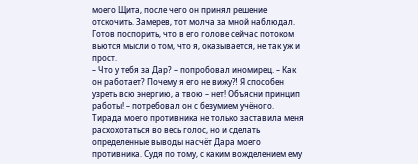моего Щита, после чего он принял решение отскочить. Замерев, тот молча за мной наблюдал. Готов поспорить, что в его голове сейчас потоком вьются мысли о том, что я, оказывается, не так уж и прост.
– Что у тебя за Дар? – попробовал иномирец. – Как он работает? Почему я его не вижу⁈ Я способен узреть всю энергию, а твою – нет! Объясни принцип работы! – потребовал он с безумием учёного.
Тирада моего противника не только заставила меня расхохотаться во весь голос, но и сделать определенные выводы насчёт Дара моего противника. Судя по тому, с каким вожделением ему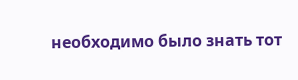необходимо было знать тот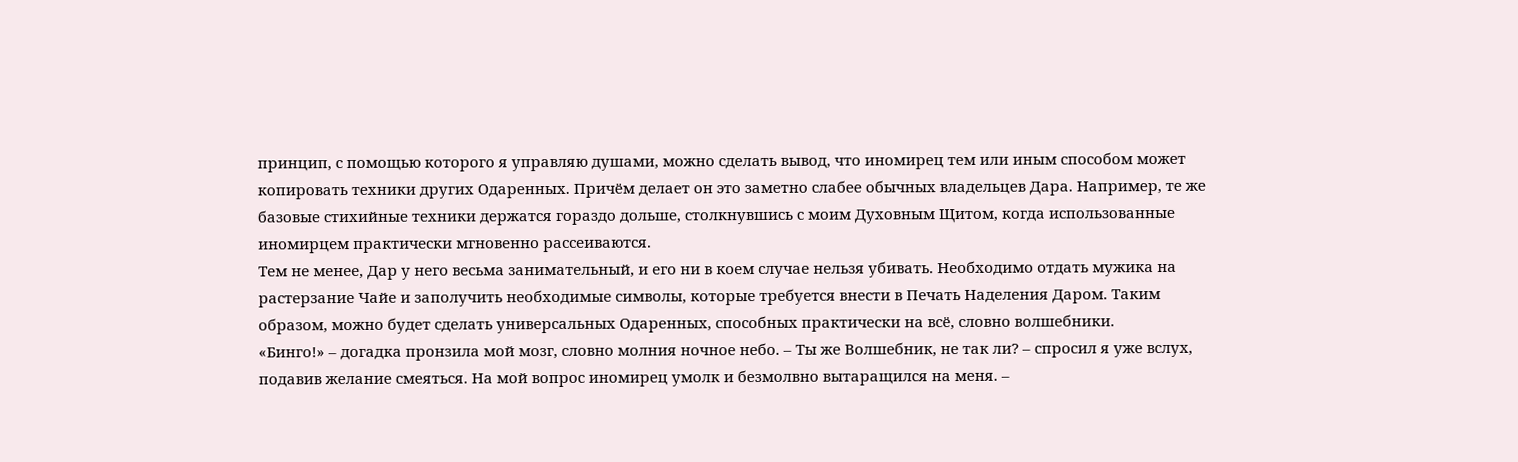принцип, с помощью которого я управляю душами, можно сделать вывод, что иномирец тем или иным способом может копировать техники других Одаренных. Причём делает он это заметно слабее обычных владельцев Дара. Например, те же базовые стихийные техники держатся гораздо дольше, столкнувшись с моим Духовным Щитом, когда использованные иномирцем практически мгновенно рассеиваются.
Тем не менее, Дар у него весьма занимательный, и его ни в коем случае нельзя убивать. Необходимо отдать мужика на растерзание Чайе и заполучить необходимые символы, которые требуется внести в Печать Наделения Даром. Таким образом, можно будет сделать универсальных Одаренных, способных практически на всё, словно волшебники.
«Бинго!» – догадка пронзила мой мозг, словно молния ночное небо. – Ты же Волшебник, не так ли? – спросил я уже вслух, подавив желание смеяться. На мой вопрос иномирец умолк и безмолвно вытаращился на меня. –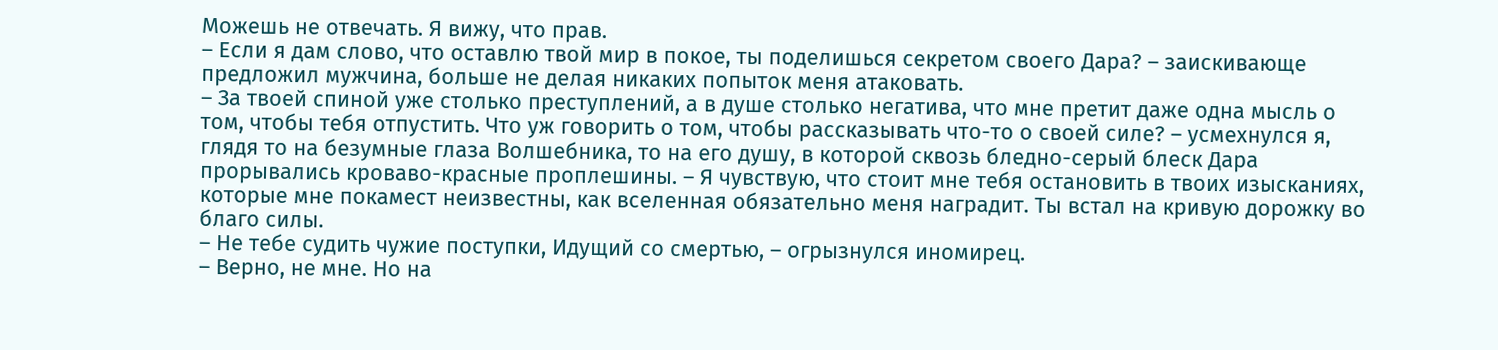Можешь не отвечать. Я вижу, что прав.
– Если я дам слово, что оставлю твой мир в покое, ты поделишься секретом своего Дара? – заискивающе предложил мужчина, больше не делая никаких попыток меня атаковать.
– За твоей спиной уже столько преступлений, а в душе столько негатива, что мне претит даже одна мысль о том, чтобы тебя отпустить. Что уж говорить о том, чтобы рассказывать что-то о своей силе? – усмехнулся я, глядя то на безумные глаза Волшебника, то на его душу, в которой сквозь бледно-серый блеск Дара прорывались кроваво-красные проплешины. – Я чувствую, что стоит мне тебя остановить в твоих изысканиях, которые мне покамест неизвестны, как вселенная обязательно меня наградит. Ты встал на кривую дорожку во благо силы.
– Не тебе судить чужие поступки, Идущий со смертью, – огрызнулся иномирец.
– Верно, не мне. Но на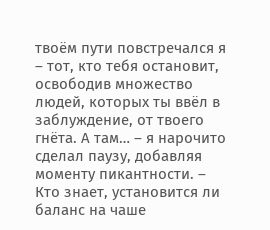твоём пути повстречался я – тот, кто тебя остановит, освободив множество людей, которых ты ввёл в заблуждение, от твоего гнёта. А там… – я нарочито сделал паузу, добавляя моменту пикантности. – Кто знает, установится ли баланс на чаше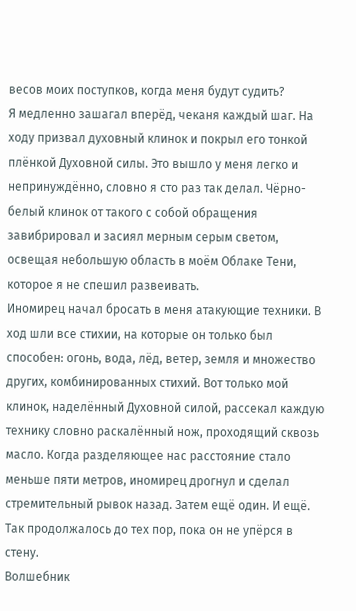весов моих поступков, когда меня будут судить?
Я медленно зашагал вперёд, чеканя каждый шаг. На ходу призвал духовный клинок и покрыл его тонкой плёнкой Духовной силы. Это вышло у меня легко и непринуждённо, словно я сто раз так делал. Чёрно-белый клинок от такого с собой обращения завибрировал и засиял мерным серым светом, освещая небольшую область в моём Облаке Тени, которое я не спешил развеивать.
Иномирец начал бросать в меня атакующие техники. В ход шли все стихии, на которые он только был способен: огонь, вода, лёд, ветер, земля и множество других, комбинированных стихий. Вот только мой клинок, наделённый Духовной силой, рассекал каждую технику словно раскалённый нож, проходящий сквозь масло. Когда разделяющее нас расстояние стало меньше пяти метров, иномирец дрогнул и сделал стремительный рывок назад. Затем ещё один. И ещё. Так продолжалось до тех пор, пока он не упёрся в стену.
Волшебник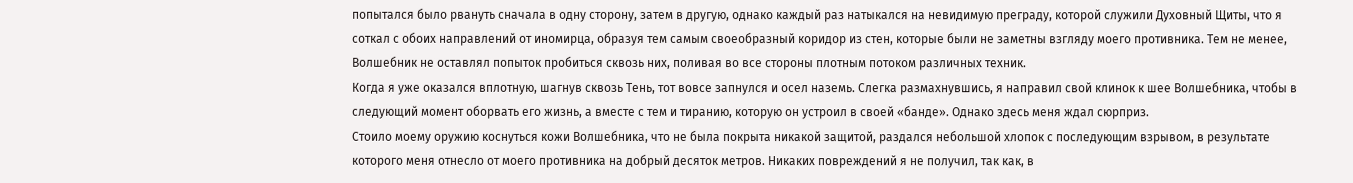попытался было рвануть сначала в одну сторону, затем в другую, однако каждый раз натыкался на невидимую преграду, которой служили Духовный Щиты, что я соткал с обоих направлений от иномирца, образуя тем самым своеобразный коридор из стен, которые были не заметны взгляду моего противника. Тем не менее, Волшебник не оставлял попыток пробиться сквозь них, поливая во все стороны плотным потоком различных техник.
Когда я уже оказался вплотную, шагнув сквозь Тень, тот вовсе запнулся и осел наземь. Слегка размахнувшись, я направил свой клинок к шее Волшебника, чтобы в следующий момент оборвать его жизнь, а вместе с тем и тиранию, которую он устроил в своей «банде». Однако здесь меня ждал сюрприз.
Стоило моему оружию коснуться кожи Волшебника, что не была покрыта никакой защитой, раздался небольшой хлопок с последующим взрывом, в результате которого меня отнесло от моего противника на добрый десяток метров. Никаких повреждений я не получил, так как, в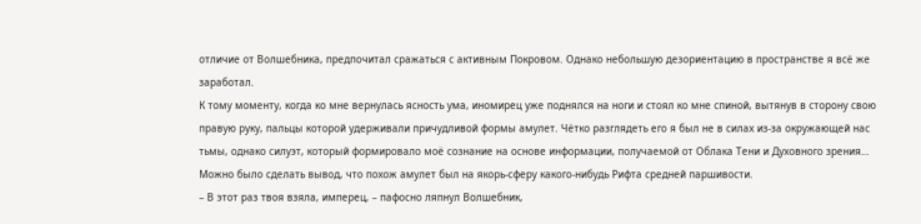отличие от Волшебника, предпочитал сражаться с активным Покровом. Однако небольшую дезориентацию в пространстве я всё же заработал.
К тому моменту, когда ко мне вернулась ясность ума, иномирец уже поднялся на ноги и стоял ко мне спиной, вытянув в сторону свою правую руку, пальцы которой удерживали причудливой формы амулет. Чётко разглядеть его я был не в силах из-за окружающей нас тьмы, однако силуэт, который формировало моё сознание на основе информации, получаемой от Облака Тени и Духовного зрения… Можно было сделать вывод, что похож амулет был на якорь-сферу какого-нибудь Рифта средней паршивости.
– В этот раз твоя взяла, имперец, – пафосно ляпнул Волшебник,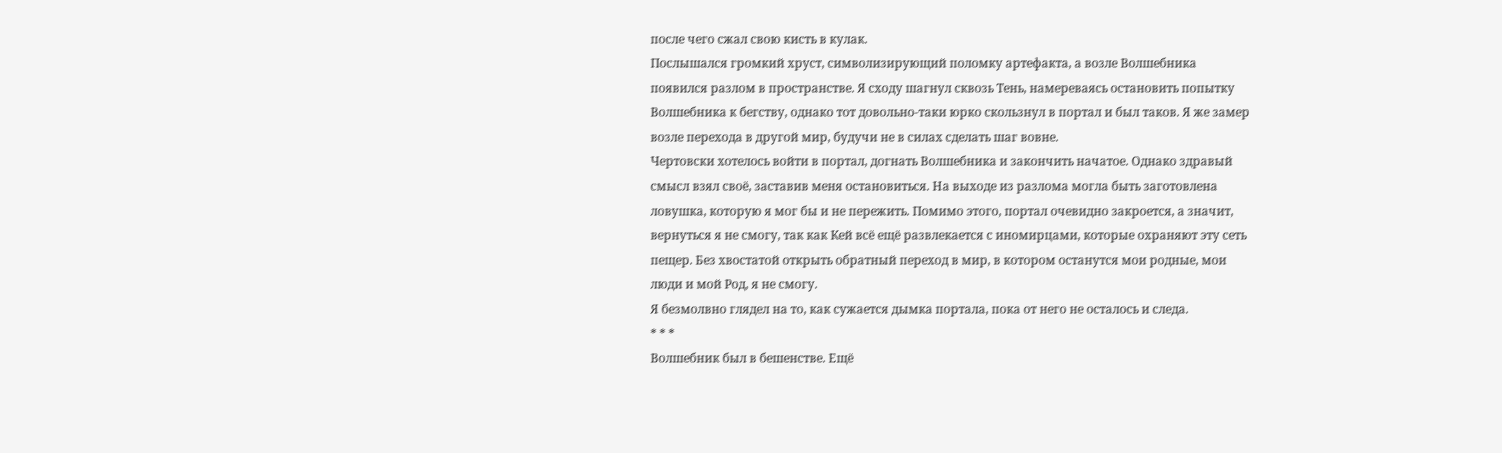после чего сжал свою кисть в кулак.
Послышался громкий хруст, символизирующий поломку артефакта, а возле Волшебника появился разлом в пространстве. Я сходу шагнул сквозь Тень, намереваясь остановить попытку Волшебника к бегству, однако тот довольно-таки юрко скользнул в портал и был таков. Я же замер возле перехода в другой мир, будучи не в силах сделать шаг вовне.
Чертовски хотелось войти в портал, догнать Волшебника и закончить начатое. Однако здравый смысл взял своё, заставив меня остановиться. На выходе из разлома могла быть заготовлена ловушка, которую я мог бы и не пережить. Помимо этого, портал очевидно закроется, а значит, вернуться я не смогу, так как Кей всё ещё развлекается с иномирцами, которые охраняют эту сеть пещер. Без хвостатой открыть обратный переход в мир, в котором останутся мои родные, мои люди и мой Род, я не смогу.
Я безмолвно глядел на то, как сужается дымка портала, пока от него не осталось и следа.
* * *
Волшебник был в бешенстве. Ещё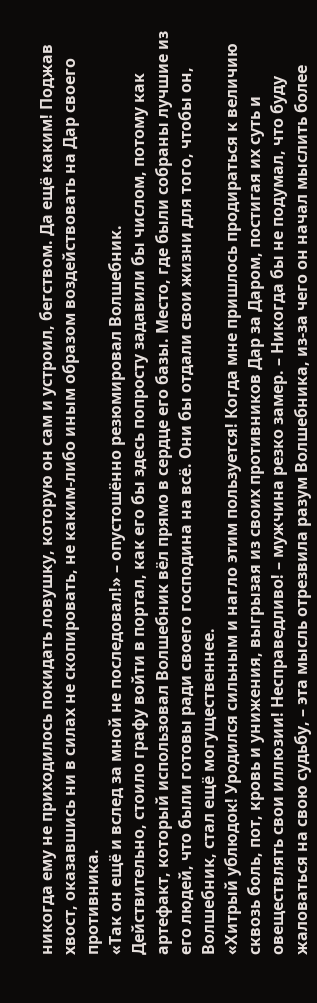никогда ему не приходилось покидать ловушку, которую он сам и устроил, бегством. Да ещё каким! Поджав хвост, оказавшись ни в силах не скопировать, не каким-либо иным образом воздействовать на Дар своего противника.
«Так он ещё и вслед за мной не последовал!» – опустошённо резюмировал Волшебник.
Действительно, стоило графу войти в портал, как его бы здесь попросту задавили бы числом, потому как артефакт, который использовал Волшебник вёл прямо в сердце его базы. Место, где были собраны лучшие из его людей, что были готовы ради своего господина на всё. Они бы отдали свои жизни для того, чтобы он, Волшебник, стал ещё могущественнее.
«Хитрый ублюдок! Уродился сильным и нагло этим пользуется! Когда мне пришлось продираться к величию сквозь боль, пот, кровь и унижения, выгрызая из своих противников Дар за Даром, постигая их суть и овеществлять свои иллюзии! Несправедливо! – мужчина резко замер. – Никогда бы не подумал, что буду жаловаться на свою судьбу, – эта мысль отрезвила разум Волшебника, из-за чего он начал мыслить более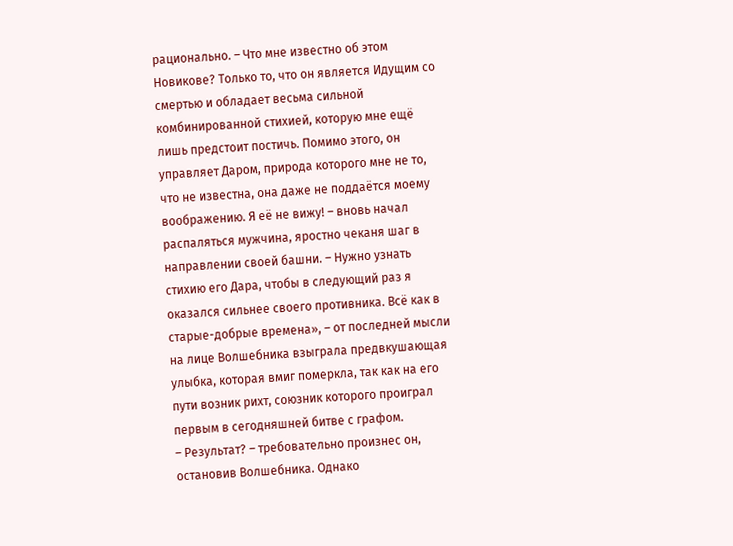рационально. – Что мне известно об этом Новикове? Только то, что он является Идущим со смертью и обладает весьма сильной комбинированной стихией, которую мне ещё лишь предстоит постичь. Помимо этого, он управляет Даром, природа которого мне не то, что не известна, она даже не поддаётся моему воображению. Я её не вижу! – вновь начал распаляться мужчина, яростно чеканя шаг в направлении своей башни. – Нужно узнать стихию его Дара, чтобы в следующий раз я оказался сильнее своего противника. Всё как в старые-добрые времена», – от последней мысли на лице Волшебника взыграла предвкушающая улыбка, которая вмиг померкла, так как на его пути возник рихт, союзник которого проиграл первым в сегодняшней битве с графом.
– Результат? – требовательно произнес он, остановив Волшебника. Однако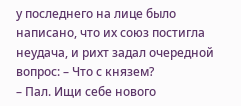у последнего на лице было написано, что их союз постигла неудача, и рихт задал очередной вопрос: – Что с князем?
– Пал. Ищи себе нового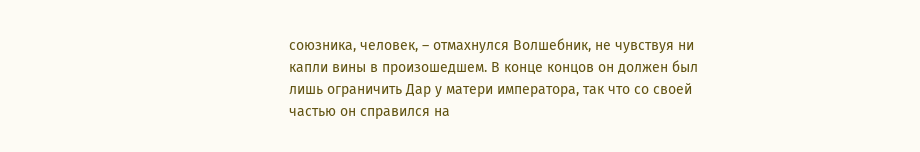союзника, человек, – отмахнулся Волшебник, не чувствуя ни капли вины в произошедшем. В конце концов он должен был лишь ограничить Дар у матери императора, так что со своей частью он справился на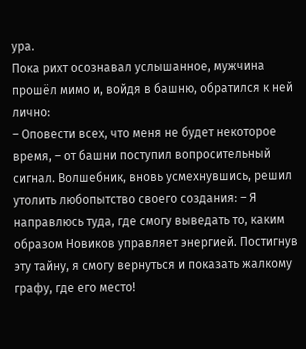ура.
Пока рихт осознавал услышанное, мужчина прошёл мимо и, войдя в башню, обратился к ней лично:
– Оповести всех, что меня не будет некоторое время, – от башни поступил вопросительный сигнал. Волшебник, вновь усмехнувшись, решил утолить любопытство своего создания: – Я направлюсь туда, где смогу выведать то, каким образом Новиков управляет энергией. Постигнув эту тайну, я смогу вернуться и показать жалкому графу, где его место!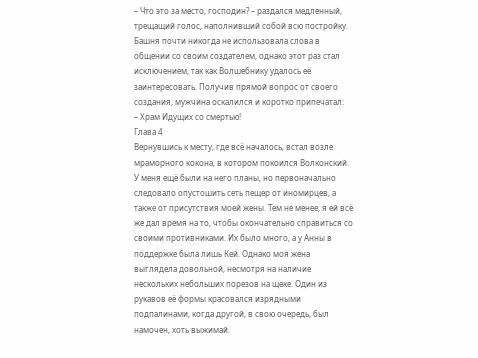– Что это за место, господин? – раздался медленный, трещащий голос, наполнивший собой всю постройку.
Башня почти никогда не использовала слова в общении со своим создателем, однако этот раз стал исключением, так как Волшебнику удалось её заинтересовать. Получив прямой вопрос от своего создания, мужчина оскалился и коротко припечатал:
– Храм Идущих со смертью!
Глава 4
Вернувшись к месту, где всё началось, встал возле мраморного кокона, в котором покоился Волконский. У меня ещё были на него планы, но первоначально следовало опустошить сеть пещер от иномирцев, а также от присутствия моей жены. Тем не менее, я ей всё же дал время на то, чтобы окончательно справиться со своими противниками. Их было много, а у Анны в поддержке была лишь Кей. Однако моя жена выглядела довольной, несмотря на наличие нескольких небольших порезов на щеке. Один из рукавов её формы красовался изрядными подпалинами, когда другой, в свою очередь, был намочен, хоть выжимай.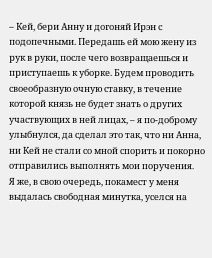– Кей, бери Анну и догоняй Ирэн с подопечными. Передашь ей мою жену из рук в руки, после чего возвращаешься и приступаешь к уборке. Будем проводить своеобразную очную ставку, в течение которой князь не будет знать о других участвующих в ней лицах, – я по-доброму улыбнулся, да сделал это так, что ни Анна, ни Кей не стали со мной спорить и покорно отправились выполнять мои поручения.
Я же, в свою очередь, покамест у меня выдалась свободная минутка, уселся на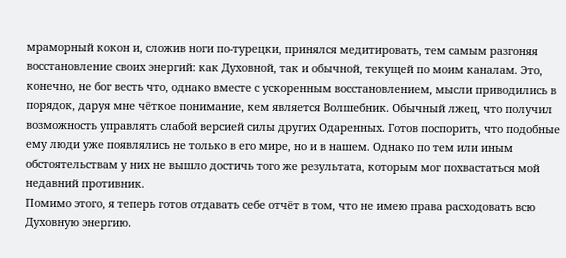мраморный кокон и, сложив ноги по-турецки, принялся медитировать, тем самым разгоняя восстановление своих энергий: как Духовной, так и обычной, текущей по моим каналам. Это, конечно, не бог весть что, однако вместе с ускоренным восстановлением, мысли приводились в порядок, даруя мне чёткое понимание, кем является Волшебник. Обычный лжец, что получил возможность управлять слабой версией силы других Одаренных. Готов поспорить, что подобные ему люди уже появлялись не только в его мире, но и в нашем. Однако по тем или иным обстоятельствам у них не вышло достичь того же результата, которым мог похвастаться мой недавний противник.
Помимо этого, я теперь готов отдавать себе отчёт в том, что не имею права расходовать всю Духовную энергию.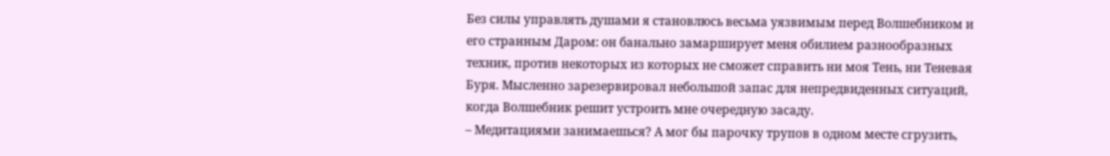Без силы управлять душами я становлюсь весьма уязвимым перед Волшебником и его странным Даром: он банально замарширует меня обилием разнообразных техник, против некоторых из которых не сможет справить ни моя Тень, ни Теневая Буря. Мысленно зарезервировал небольшой запас для непредвиденных ситуаций, когда Волшебник решит устроить мне очередную засаду.
– Медитациями занимаешься? А мог бы парочку трупов в одном месте сгрузить,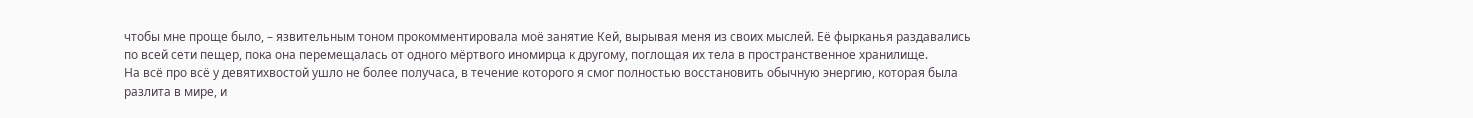чтобы мне проще было, – язвительным тоном прокомментировала моё занятие Кей, вырывая меня из своих мыслей. Её фырканья раздавались по всей сети пещер, пока она перемещалась от одного мёртвого иномирца к другому, поглощая их тела в пространственное хранилище.
На всё про всё у девятихвостой ушло не более получаса, в течение которого я смог полностью восстановить обычную энергию, которая была разлита в мире, и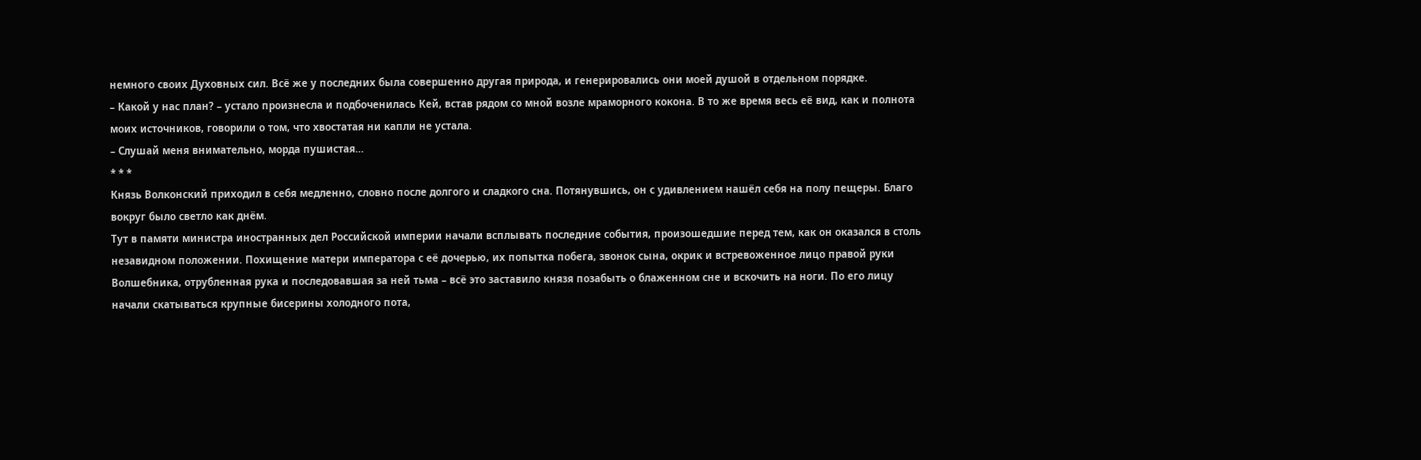немного своих Духовных сил. Всё же у последних была совершенно другая природа, и генерировались они моей душой в отдельном порядке.
– Какой у нас план? – устало произнесла и подбоченилась Кей, встав рядом со мной возле мраморного кокона. В то же время весь её вид, как и полнота моих источников, говорили о том, что хвостатая ни капли не устала.
– Слушай меня внимательно, морда пушистая…
* * *
Князь Волконский приходил в себя медленно, словно после долгого и сладкого сна. Потянувшись, он с удивлением нашёл себя на полу пещеры. Благо вокруг было светло как днём.
Тут в памяти министра иностранных дел Российской империи начали всплывать последние события, произошедшие перед тем, как он оказался в столь незавидном положении. Похищение матери императора с её дочерью, их попытка побега, звонок сына, окрик и встревоженное лицо правой руки Волшебника, отрубленная рука и последовавшая за ней тьма – всё это заставило князя позабыть о блаженном сне и вскочить на ноги. По его лицу начали скатываться крупные бисерины холодного пота,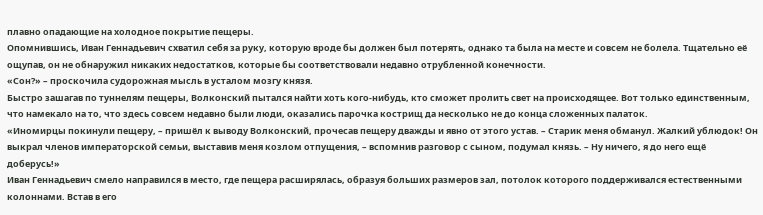плавно опадающие на холодное покрытие пещеры.
Опомнившись, Иван Геннадьевич схватил себя за руку, которую вроде бы должен был потерять, однако та была на месте и совсем не болела. Тщательно её ощупав, он не обнаружил никаких недостатков, которые бы соответствовали недавно отрубленной конечности.
«Сон?» – проскочила судорожная мысль в усталом мозгу князя.
Быстро зашагав по туннелям пещеры, Волконский пытался найти хоть кого-нибудь, кто сможет пролить свет на происходящее. Вот только единственным, что намекало на то, что здесь совсем недавно были люди, оказались парочка кострищ да несколько не до конца сложенных палаток.
«Иномирцы покинули пещеру, – пришёл к выводу Волконский, прочесав пещеру дважды и явно от этого устав. – Старик меня обманул. Жалкий ублюдок! Он выкрал членов императорской семьи, выставив меня козлом отпущения, – вспомнив разговор с сыном, подумал князь. – Ну ничего, я до него ещё доберусь!»
Иван Геннадьевич смело направился в место, где пещера расширялась, образуя больших размеров зал, потолок которого поддерживался естественными колоннами. Встав в его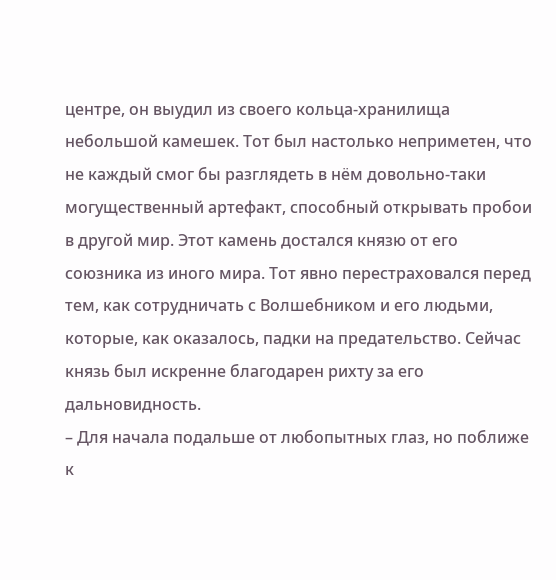центре, он выудил из своего кольца-хранилища небольшой камешек. Тот был настолько неприметен, что не каждый смог бы разглядеть в нём довольно-таки могущественный артефакт, способный открывать пробои в другой мир. Этот камень достался князю от его союзника из иного мира. Тот явно перестраховался перед тем, как сотрудничать с Волшебником и его людьми, которые, как оказалось, падки на предательство. Сейчас князь был искренне благодарен рихту за его дальновидность.
– Для начала подальше от любопытных глаз, но поближе к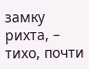замку рихта, – тихо, почти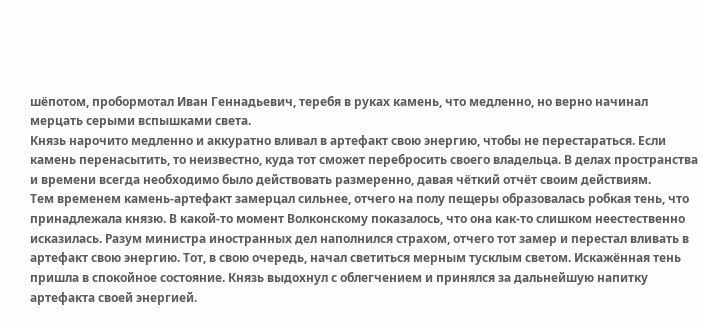шёпотом, пробормотал Иван Геннадьевич, теребя в руках камень, что медленно, но верно начинал мерцать серыми вспышками света.
Князь нарочито медленно и аккуратно вливал в артефакт свою энергию, чтобы не перестараться. Если камень перенасытить, то неизвестно, куда тот сможет перебросить своего владельца. В делах пространства и времени всегда необходимо было действовать размеренно, давая чёткий отчёт своим действиям.
Тем временем камень-артефакт замерцал сильнее, отчего на полу пещеры образовалась робкая тень, что принадлежала князю. В какой-то момент Волконскому показалось, что она как-то слишком неестественно исказилась. Разум министра иностранных дел наполнился страхом, отчего тот замер и перестал вливать в артефакт свою энергию. Тот, в свою очередь, начал светиться мерным тусклым светом. Искажённая тень пришла в спокойное состояние. Князь выдохнул с облегчением и принялся за дальнейшую напитку артефакта своей энергией.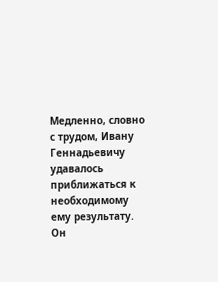Медленно, словно с трудом, Ивану Геннадьевичу удавалось приближаться к необходимому ему результату. Он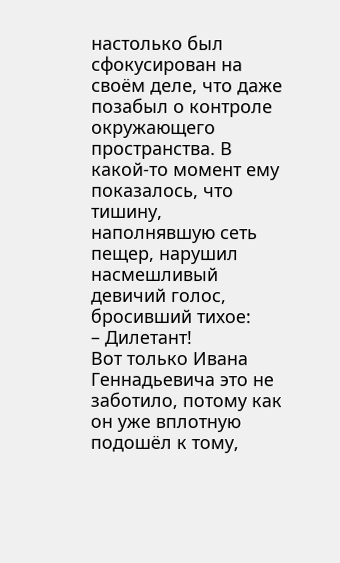настолько был сфокусирован на своём деле, что даже позабыл о контроле окружающего пространства. В какой-то момент ему показалось, что тишину, наполнявшую сеть пещер, нарушил насмешливый девичий голос, бросивший тихое:
– Дилетант!
Вот только Ивана Геннадьевича это не заботило, потому как он уже вплотную подошёл к тому,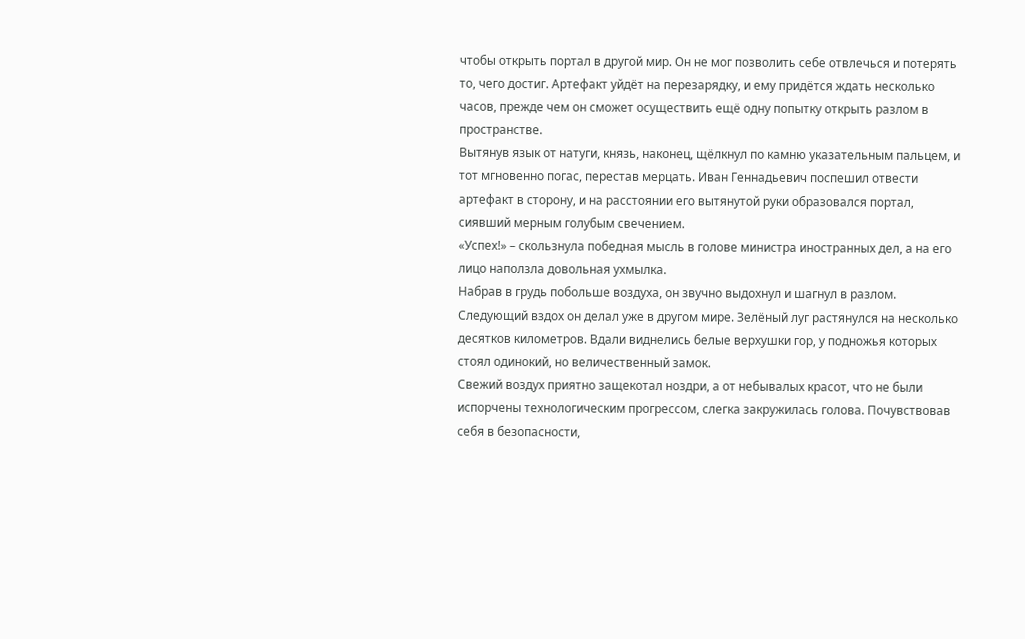чтобы открыть портал в другой мир. Он не мог позволить себе отвлечься и потерять то, чего достиг. Артефакт уйдёт на перезарядку, и ему придётся ждать несколько часов, прежде чем он сможет осуществить ещё одну попытку открыть разлом в пространстве.
Вытянув язык от натуги, князь, наконец, щёлкнул по камню указательным пальцем, и тот мгновенно погас, перестав мерцать. Иван Геннадьевич поспешил отвести артефакт в сторону, и на расстоянии его вытянутой руки образовался портал, сиявший мерным голубым свечением.
«Успех!» – скользнула победная мысль в голове министра иностранных дел, а на его лицо наползла довольная ухмылка.
Набрав в грудь побольше воздуха, он звучно выдохнул и шагнул в разлом. Следующий вздох он делал уже в другом мире. Зелёный луг растянулся на несколько десятков километров. Вдали виднелись белые верхушки гор, у подножья которых стоял одинокий, но величественный замок.
Свежий воздух приятно защекотал ноздри, а от небывалых красот, что не были испорчены технологическим прогрессом, слегка закружилась голова. Почувствовав себя в безопасности,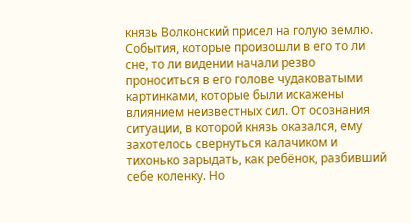князь Волконский присел на голую землю. События, которые произошли в его то ли сне, то ли видении начали резво проноситься в его голове чудаковатыми картинками, которые были искажены влиянием неизвестных сил. От осознания ситуации, в которой князь оказался, ему захотелось свернуться калачиком и тихонько зарыдать, как ребёнок, разбивший себе коленку. Но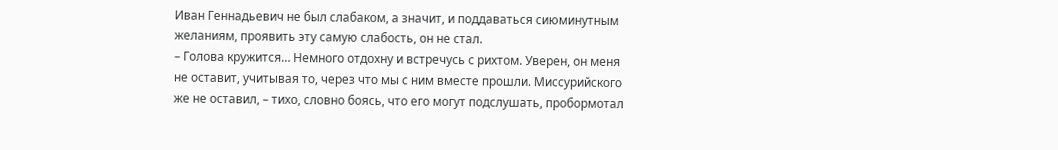Иван Геннадьевич не был слабаком, а значит, и поддаваться сиюминутным желаниям, проявить эту самую слабость, он не стал.
– Голова кружится… Немного отдохну и встречусь с рихтом. Уверен, он меня не оставит, учитывая то, через что мы с ним вместе прошли. Миссурийского же не оставил, – тихо, словно боясь, что его могут подслушать, пробормотал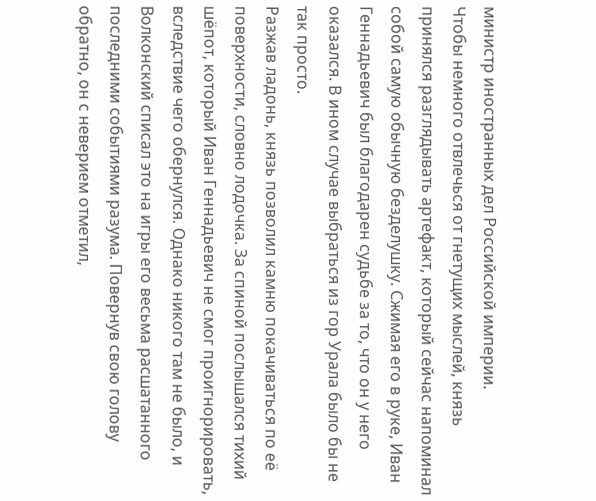министр иностранных дел Российской империи.
Чтобы немного отвлечься от гнетущих мыслей, князь принялся разглядывать артефакт, который сейчас напоминал собой самую обычную безделушку. Сжимая его в руке, Иван Геннадьевич был благодарен судьбе за то, что он у него оказался. В ином случае выбраться из гор Урала было бы не так просто.
Разжав ладонь, князь позволил камню покачиваться по её поверхности, словно лодочка. За спиной послышался тихий шёпот, который Иван Геннадьевич не смог проигнорировать, вследствие чего обернулся. Однако никого там не было, и Волконский списал это на игры его весьма расшатанного последними событиями разума. Повернув свою голову обратно, он с неверием отметил,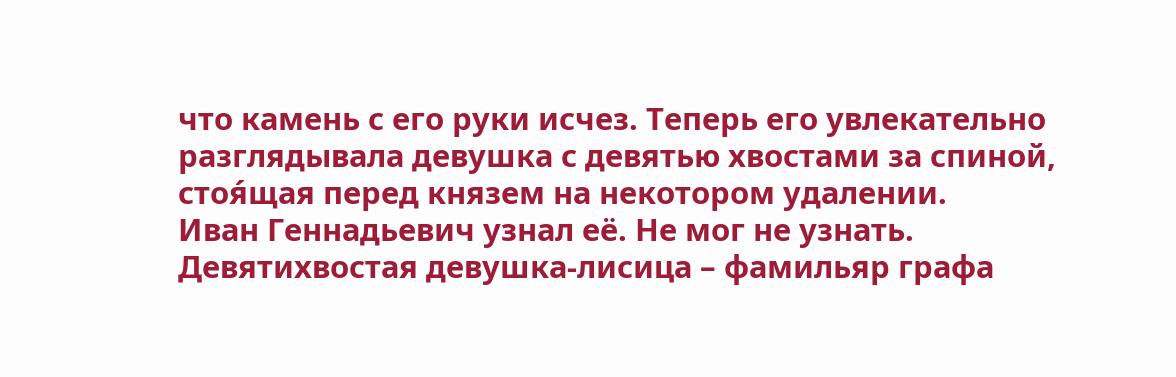что камень с его руки исчез. Теперь его увлекательно разглядывала девушка с девятью хвостами за спиной, стоя́щая перед князем на некотором удалении.
Иван Геннадьевич узнал её. Не мог не узнать. Девятихвостая девушка-лисица – фамильяр графа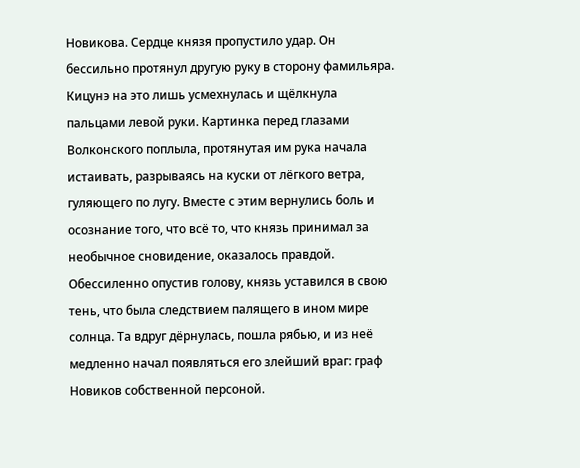Новикова. Сердце князя пропустило удар. Он бессильно протянул другую руку в сторону фамильяра. Кицунэ на это лишь усмехнулась и щёлкнула пальцами левой руки. Картинка перед глазами Волконского поплыла, протянутая им рука начала истаивать, разрываясь на куски от лёгкого ветра, гуляющего по лугу. Вместе с этим вернулись боль и осознание того, что всё то, что князь принимал за необычное сновидение, оказалось правдой.
Обессиленно опустив голову, князь уставился в свою тень, что была следствием палящего в ином мире солнца. Та вдруг дёрнулась, пошла рябью, и из неё медленно начал появляться его злейший враг: граф Новиков собственной персоной.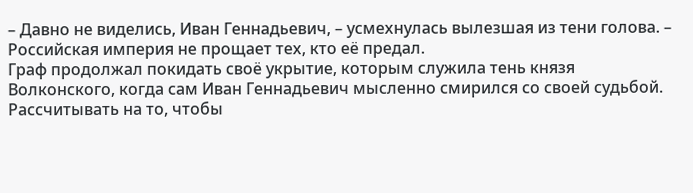– Давно не виделись, Иван Геннадьевич, – усмехнулась вылезшая из тени голова. – Российская империя не прощает тех, кто её предал.
Граф продолжал покидать своё укрытие, которым служила тень князя Волконского, когда сам Иван Геннадьевич мысленно смирился со своей судьбой. Рассчитывать на то, чтобы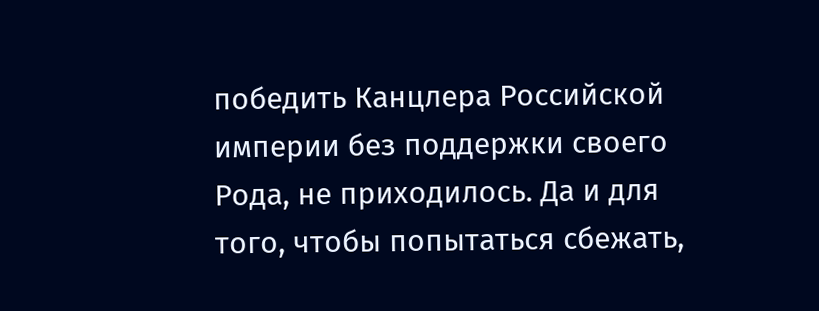победить Канцлера Российской империи без поддержки своего Рода, не приходилось. Да и для того, чтобы попытаться сбежать,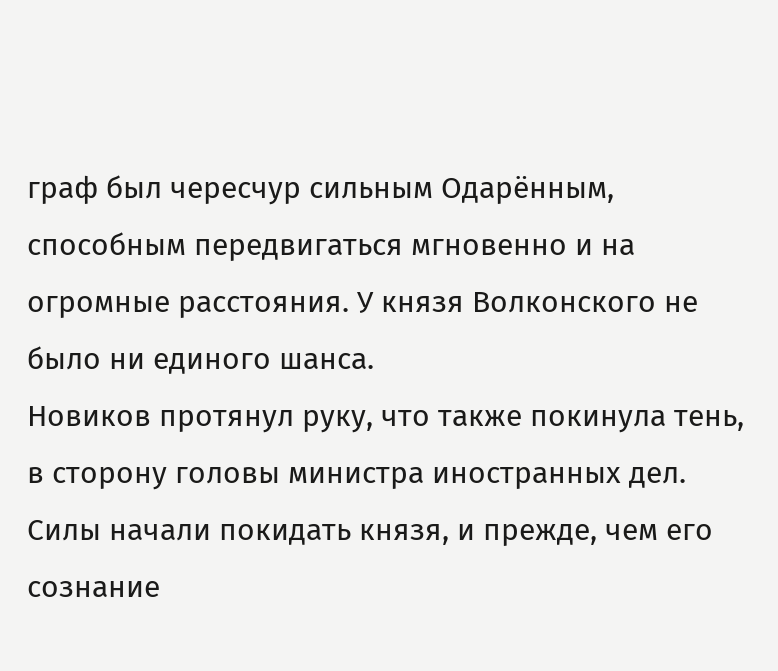граф был чересчур сильным Одарённым, способным передвигаться мгновенно и на огромные расстояния. У князя Волконского не было ни единого шанса.
Новиков протянул руку, что также покинула тень, в сторону головы министра иностранных дел. Силы начали покидать князя, и прежде, чем его сознание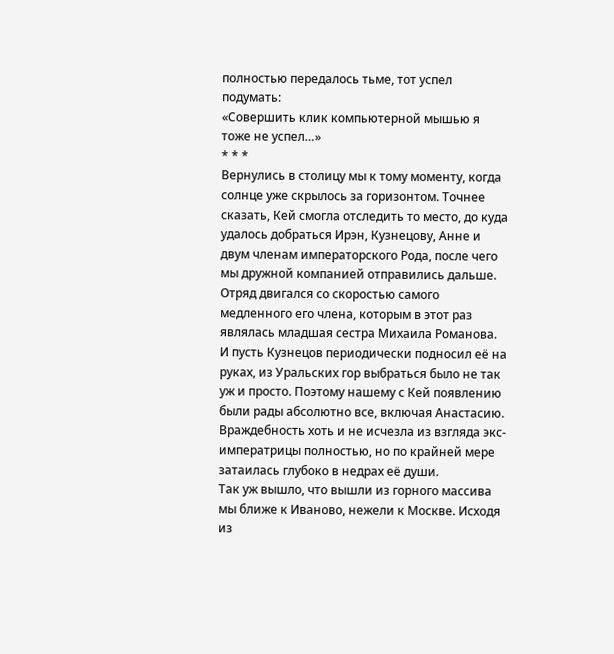полностью передалось тьме, тот успел подумать:
«Совершить клик компьютерной мышью я тоже не успел…»
* * *
Вернулись в столицу мы к тому моменту, когда солнце уже скрылось за горизонтом. Точнее сказать, Кей смогла отследить то место, до куда удалось добраться Ирэн, Кузнецову, Анне и двум членам императорского Рода, после чего мы дружной компанией отправились дальше.
Отряд двигался со скоростью самого медленного его члена, которым в этот раз являлась младшая сестра Михаила Романова. И пусть Кузнецов периодически подносил её на руках, из Уральских гор выбраться было не так уж и просто. Поэтому нашему с Кей появлению были рады абсолютно все, включая Анастасию. Враждебность хоть и не исчезла из взгляда экс-императрицы полностью, но по крайней мере затаилась глубоко в недрах её души.
Так уж вышло, что вышли из горного массива мы ближе к Иваново, нежели к Москве. Исходя из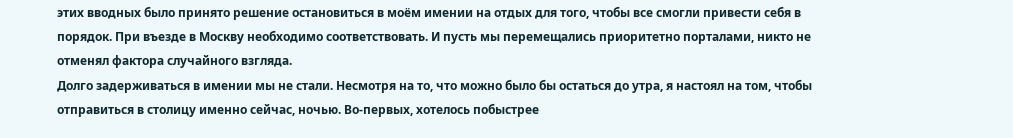этих вводных было принято решение остановиться в моём имении на отдых для того, чтобы все смогли привести себя в порядок. При въезде в Москву необходимо соответствовать. И пусть мы перемещались приоритетно порталами, никто не отменял фактора случайного взгляда.
Долго задерживаться в имении мы не стали. Несмотря на то, что можно было бы остаться до утра, я настоял на том, чтобы отправиться в столицу именно сейчас, ночью. Во-первых, хотелось побыстрее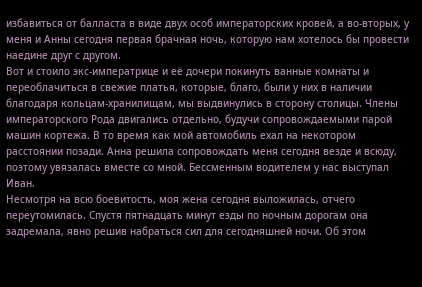избавиться от балласта в виде двух особ императорских кровей, а во-вторых, у меня и Анны сегодня первая брачная ночь, которую нам хотелось бы провести наедине друг с другом.
Вот и стоило экс-императрице и её дочери покинуть ванные комнаты и переоблачиться в свежие платья, которые, благо, были у них в наличии благодаря кольцам-хранилищам, мы выдвинулись в сторону столицы. Члены императорского Рода двигались отдельно, будучи сопровождаемыми парой машин кортежа. В то время как мой автомобиль ехал на некотором расстоянии позади. Анна решила сопровождать меня сегодня везде и всюду, поэтому увязалась вместе со мной. Бессменным водителем у нас выступал Иван.
Несмотря на всю боевитость, моя жена сегодня выложилась, отчего переутомилась. Спустя пятнадцать минут езды по ночным дорогам она задремала, явно решив набраться сил для сегодняшней ночи. Об этом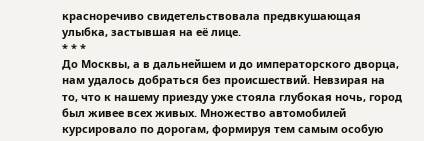красноречиво свидетельствовала предвкушающая улыбка, застывшая на её лице.
* * *
До Москвы, а в дальнейшем и до императорского дворца, нам удалось добраться без происшествий. Невзирая на то, что к нашему приезду уже стояла глубокая ночь, город был живее всех живых. Множество автомобилей курсировало по дорогам, формируя тем самым особую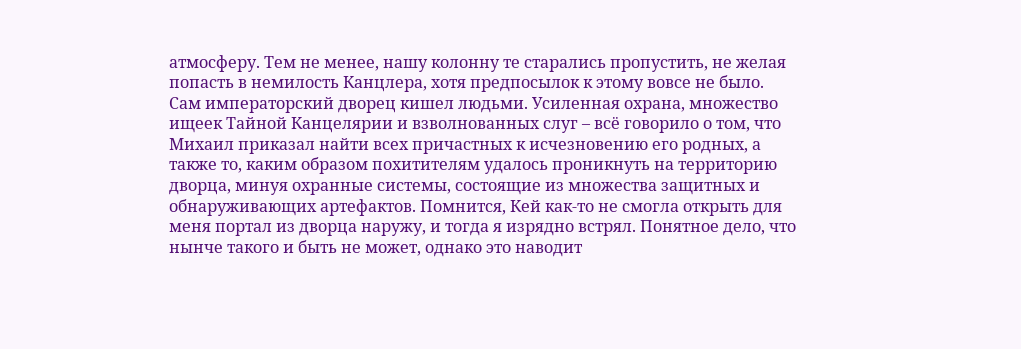атмосферу. Тем не менее, нашу колонну те старались пропустить, не желая попасть в немилость Канцлера, хотя предпосылок к этому вовсе не было.
Сам императорский дворец кишел людьми. Усиленная охрана, множество ищеек Тайной Канцелярии и взволнованных слуг – всё говорило о том, что Михаил приказал найти всех причастных к исчезновению его родных, а также то, каким образом похитителям удалось проникнуть на территорию дворца, минуя охранные системы, состоящие из множества защитных и обнаруживающих артефактов. Помнится, Кей как-то не смогла открыть для меня портал из дворца наружу, и тогда я изрядно встрял. Понятное дело, что нынче такого и быть не может, однако это наводит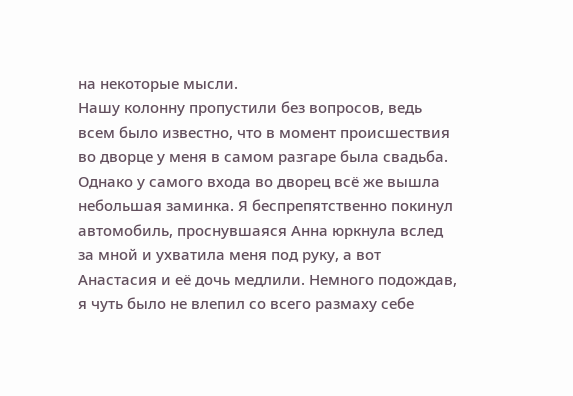на некоторые мысли.
Нашу колонну пропустили без вопросов, ведь всем было известно, что в момент происшествия во дворце у меня в самом разгаре была свадьба. Однако у самого входа во дворец всё же вышла небольшая заминка. Я беспрепятственно покинул автомобиль, проснувшаяся Анна юркнула вслед за мной и ухватила меня под руку, а вот Анастасия и её дочь медлили. Немного подождав, я чуть было не влепил со всего размаху себе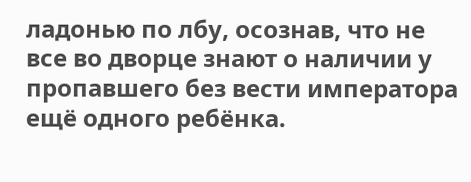ладонью по лбу, осознав, что не все во дворце знают о наличии у пропавшего без вести императора ещё одного ребёнка.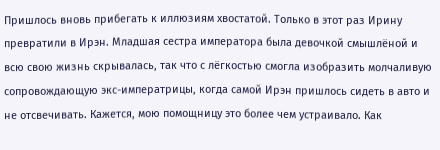Пришлось вновь прибегать к иллюзиям хвостатой. Только в этот раз Ирину превратили в Ирэн. Младшая сестра императора была девочкой смышлёной и всю свою жизнь скрывалась, так что с лёгкостью смогла изобразить молчаливую сопровождающую экс-императрицы, когда самой Ирэн пришлось сидеть в авто и не отсвечивать. Кажется, мою помощницу это более чем устраивало. Как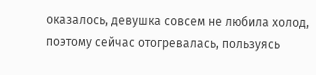оказалось, девушка совсем не любила холод, поэтому сейчас отогревалась, пользуясь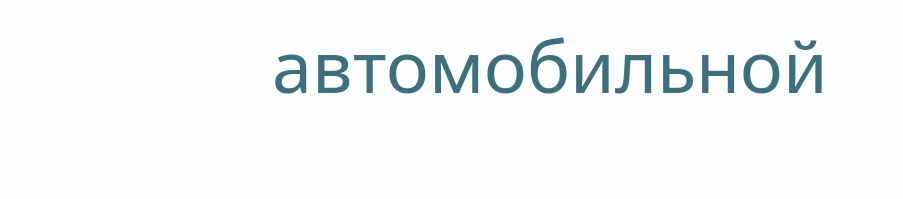автомобильной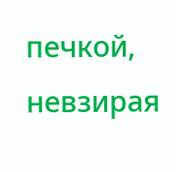печкой, невзирая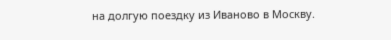на долгую поездку из Иваново в Москву.